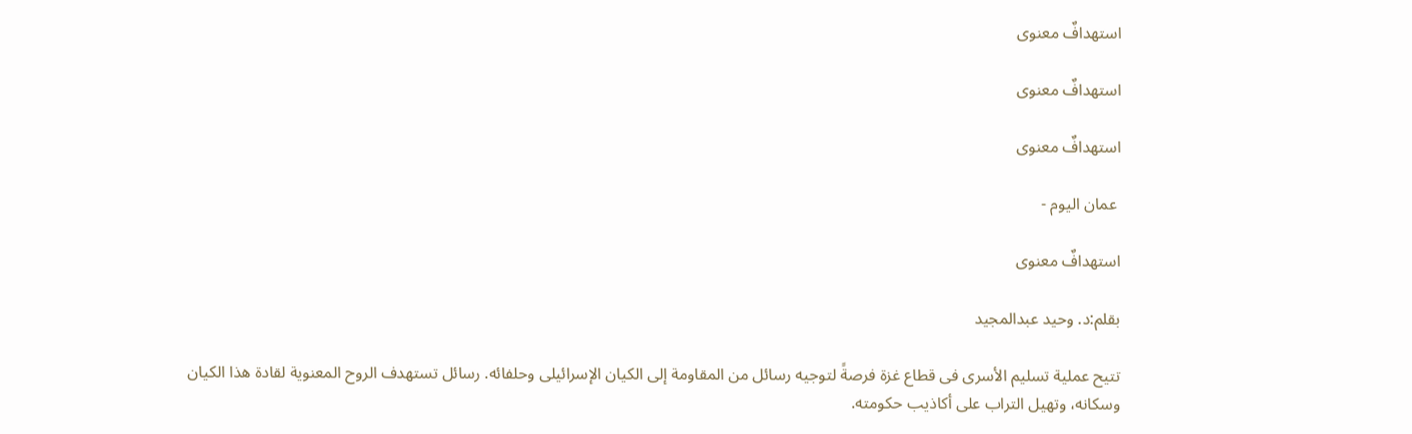استهدافٌ معنوى

استهدافٌ معنوى

استهدافٌ معنوى

 عمان اليوم -

استهدافٌ معنوى

بقلم:د. وحيد عبدالمجيد

تتيح عملية تسليم الأسرى فى قطاع غزة فرصةً لتوجيه رسائل من المقاومة إلى الكيان الإسرائيلى وحلفائه. رسائل تستهدف الروح المعنوية لقادة هذا الكيان وسكانه، وتهيل التراب على أكاذيب حكومته.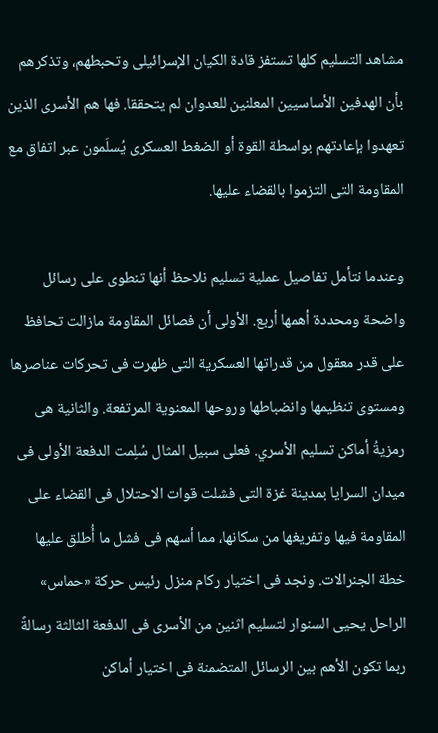مشاهد التسليم كلها تستفز قادة الكيان الإسرائيلى وتحبطهم، وتذكرهم بأن الهدفين الأساسيين المعلنين للعدوان لم يتحققا. فها هم الأسرى الذين تعهدوا بإعادتهم بواسطة القوة أو الضغط العسكرى يُسلَمون عبر اتفاق مع المقاومة التى التزموا بالقضاء عليها.

وعندما نتأمل تفاصيل عملية تسليم نلاحظ أنها تنطوى على رسائل واضحة ومحددة أهمها أربع. الأولى أن فصائل المقاومة مازالت تحافظ على قدر معقول من قدراتها العسكرية التى ظهرت فى تحركات عناصرها ومستوى تنظيمها وانضباطها وروحها المعنوية المرتفعة. والثانية هى رمزيةُ أماكن تسليم الأسري. فعلى سبيل المثال سُلِمت الدفعة الأولى فى ميدان السرايا بمدينة غزة التى فشلت قوات الاحتلال فى القضاء على المقاومة فيها وتفريغها من سكانها، مما أسهم فى فشل ما أُطلق عليها خطة الجنرالات. ونجد فى اختيار ركام منزل رئيس حركة «حماس» الراحل يحيى السنوار لتسليم اثنين من الأسرى فى الدفعة الثالثة رسالةً ربما تكون الأهم بين الرسائل المتضمنة فى اختيار أماكن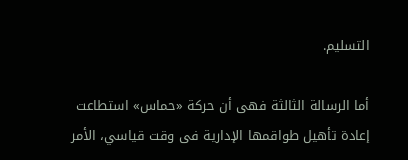التسليم.

أما الرسالة الثالثة فهى أن حركة «حماس» استطاعت إعادة تأهيل طواقمها الإدارية فى وقت قياسي، الأمر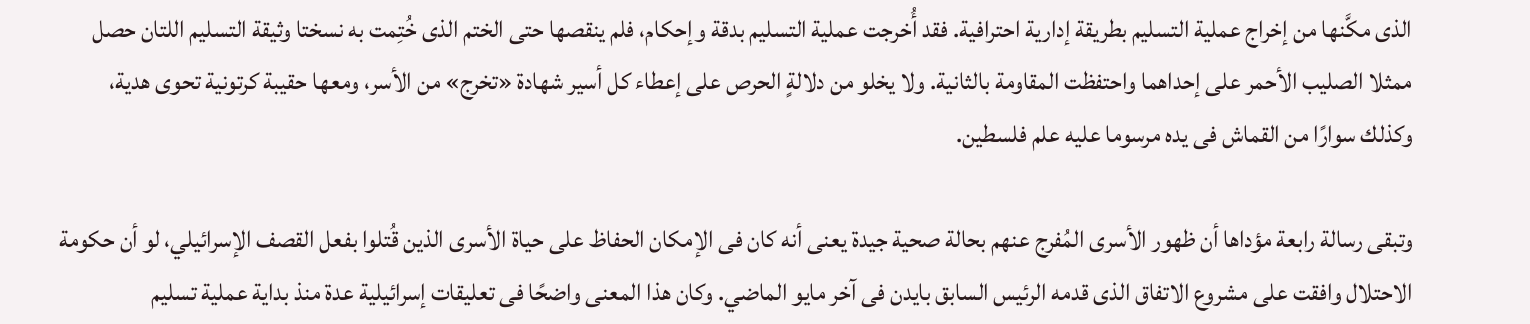الذى مكَّنها من إخراج عملية التسليم بطريقة إدارية احترافية. فقد أُخرجت عملية التسليم بدقة وإحكام، فلم ينقصها حتى الختم الذى خُتِمت به نسختا وثيقة التسليم اللتان حصل ممثلا الصليب الأحمر على إحداهما واحتفظت المقاومة بالثانية. ولا يخلو من دلالةٍ الحرص على إعطاء كل أسير شهادة «تخرج» من الأسر، ومعها حقيبة كرتونية تحوى هدية، وكذلك سوارًا من القماش فى يده مرسوما عليه علم فلسطين.

وتبقى رسالة رابعة مؤداها أن ظهور الأسرى المُفرج عنهم بحالة صحية جيدة يعنى أنه كان فى الإمكان الحفاظ على حياة الأسرى الذين قُتلوا بفعل القصف الإسرائيلي، لو أن حكومة الاحتلال وافقت على مشروع الاتفاق الذى قدمه الرئيس السابق بايدن فى آخر مايو الماضي. وكان هذا المعنى واضحًا فى تعليقات إسرائيلية عدة منذ بداية عملية تسليم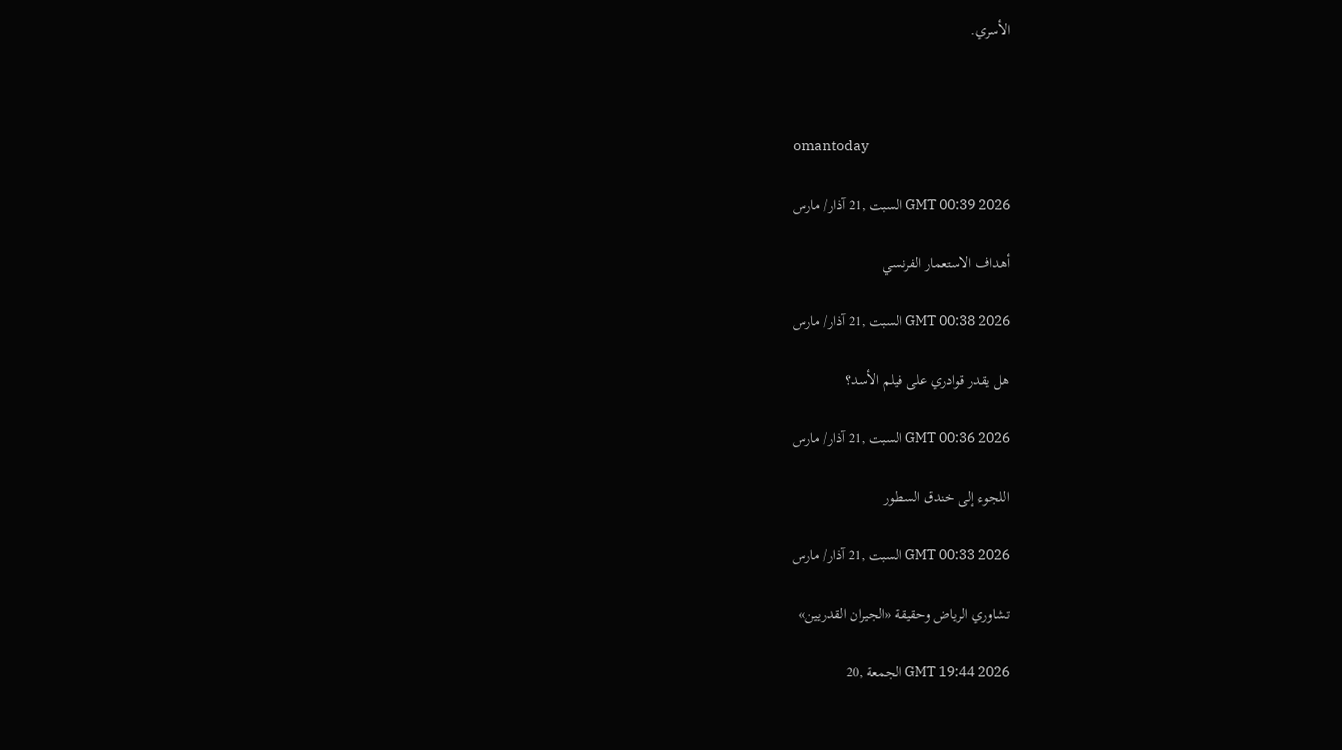الأسري.



omantoday

GMT 00:39 2026 السبت ,21 آذار/ مارس

أهداف الاستعمار الفرنسي

GMT 00:38 2026 السبت ,21 آذار/ مارس

هل يقدر قوادري على فيلم الأسد؟

GMT 00:36 2026 السبت ,21 آذار/ مارس

اللجوء إلى خندق السطور

GMT 00:33 2026 السبت ,21 آذار/ مارس

تشاوري الرياض وحقيقة «الجيران القدريين»

GMT 19:44 2026 الجمعة ,20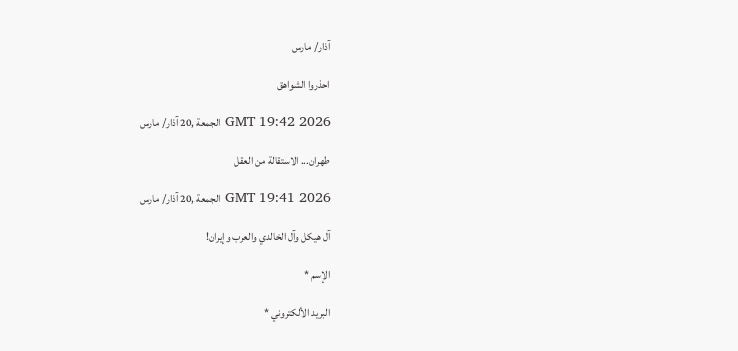آذار/ مارس

احذروا الشواهق

GMT 19:42 2026 الجمعة ,20 آذار/ مارس

طهران... الاستقالة من العقل

GMT 19:41 2026 الجمعة ,20 آذار/ مارس

آل هيكل وآل الخالدي والعرب وإيران!

الإسم *

البريد الألكتروني *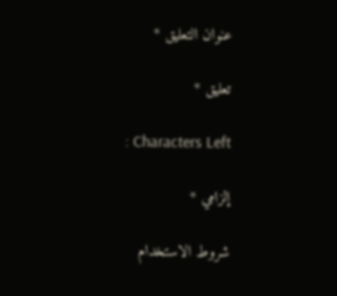عنوان التعليق *

تعليق *

: Characters Left

إلزامي *

شروط الاستخدام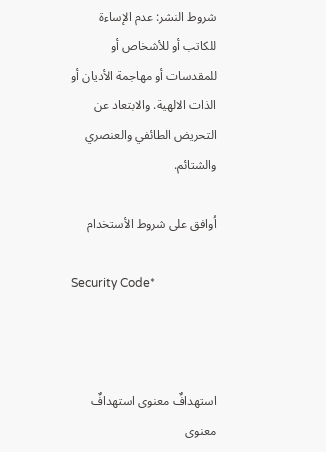شروط النشر: عدم الإساءة للكاتب أو للأشخاص أو للمقدسات أو مهاجمة الأديان أو الذات الالهية. والابتعاد عن التحريض الطائفي والعنصري والشتائم.

اُوافق على شروط الأستخدام

Security Code*



استهدافٌ معنوى استهدافٌ معنوى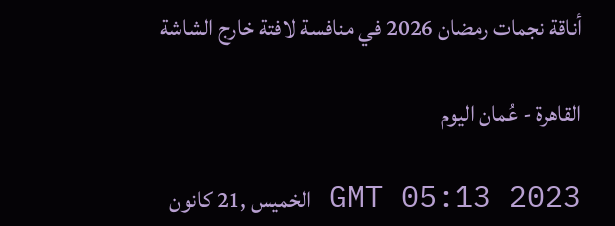أناقة نجمات رمضان 2026 في منافسة لافتة خارج الشاشة

القاهرة - عُمان اليوم

GMT 05:13 2023 الخميس ,21 كانون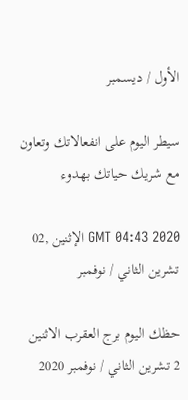الأول / ديسمبر

سيطر اليوم على انفعالاتك وتعاون مع شريك حياتك بهدوء

GMT 04:43 2020 الإثنين ,02 تشرين الثاني / نوفمبر

حظك اليوم برج العقرب الاثنين 2 تشرين الثاني / نوفمبر 2020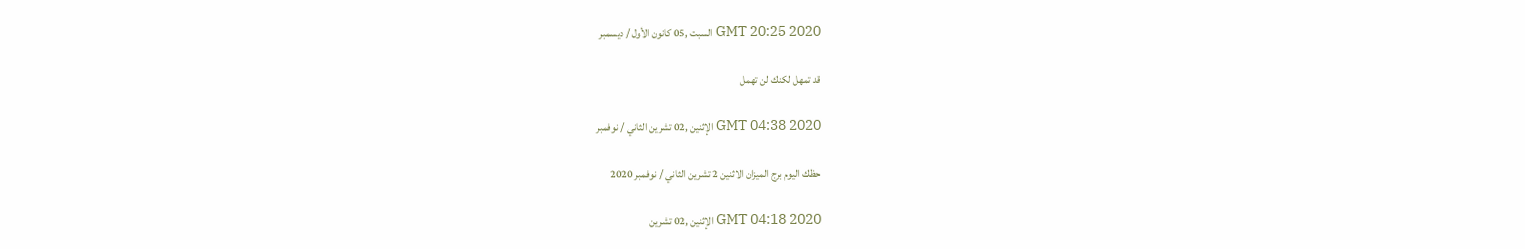GMT 20:25 2020 السبت ,05 كانون الأول / ديسمبر

قد تمهل لكنك لن تهمل

GMT 04:38 2020 الإثنين ,02 تشرين الثاني / نوفمبر

حظك اليوم برج الميزان الاثنين 2 تشرين الثاني / نوفمبر 2020

GMT 04:18 2020 الإثنين ,02 تشرين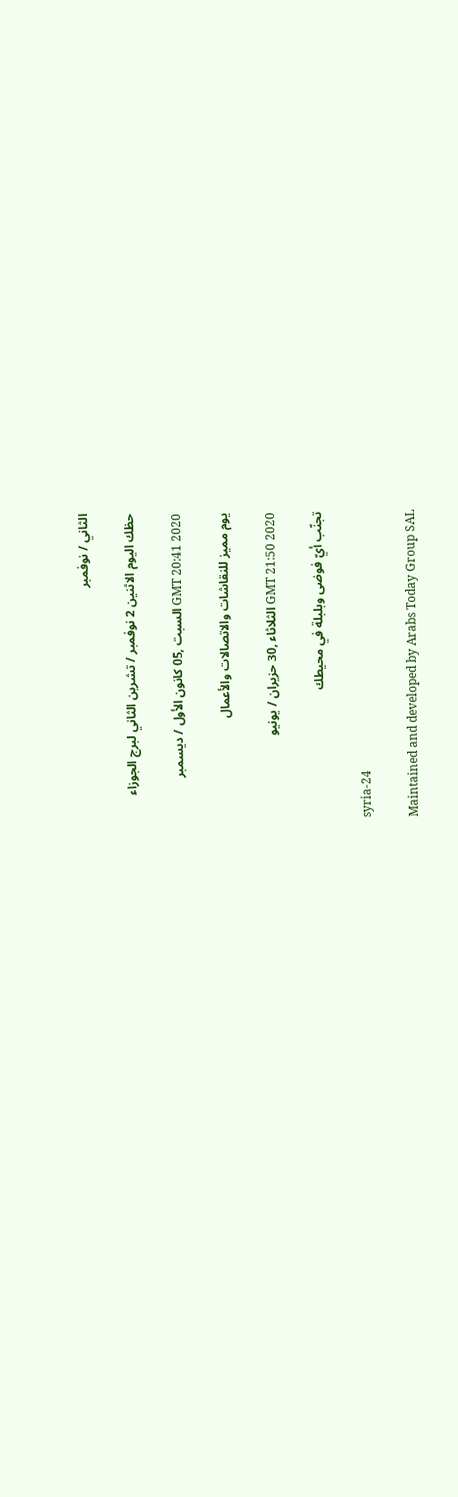الثاني / نوفمبر

حظك اليوم الاثنين 2 نوفمبر / تشرين الثاني لبرج الجوزاء

GMT 20:41 2020 السبت ,05 كانون الأول / ديسمبر

يوم مميز للنقاشات والاتصالات والأعمال

GMT 21:50 2020 الثلاثاء ,30 حزيران / يونيو

تجنّب أيّ فوضى وبلبلة في محيطك

syria-24

Maintained and developed by Arabs Today Group SAL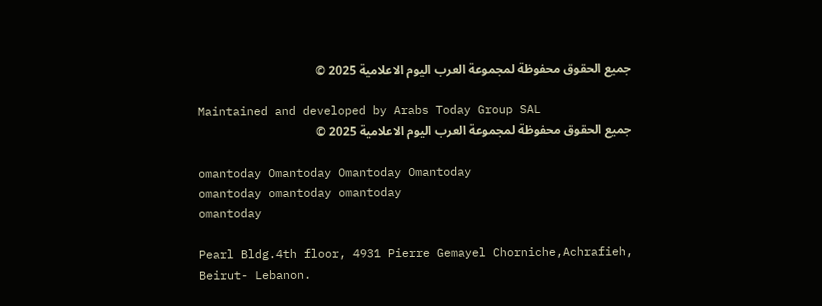جميع الحقوق محفوظة لمجموعة العرب اليوم الاعلامية 2025 ©

Maintained and developed by Arabs Today Group SAL
جميع الحقوق محفوظة لمجموعة العرب اليوم الاعلامية 2025 ©

omantoday Omantoday Omantoday Omantoday
omantoday omantoday omantoday
omantoday

Pearl Bldg.4th floor, 4931 Pierre Gemayel Chorniche,Achrafieh, Beirut- Lebanon.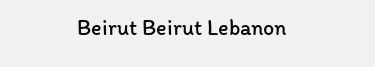Beirut Beirut Lebanon